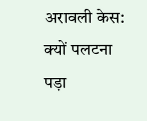अरावली केस: क्यों पलटना पड़ा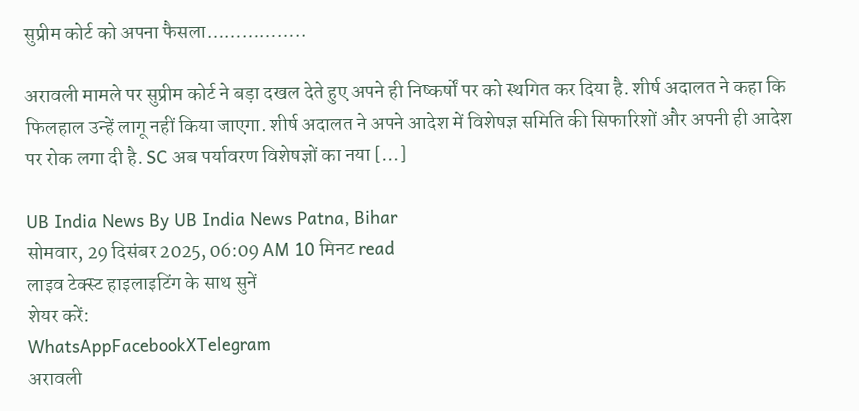सुप्रीम कोर्ट को अपना फैसला……………..

अरावली मामले पर सुप्रीम कोर्ट ने बड़ा दखल देते हुए अपने ही निष्कर्षों पर को स्थगित कर दिया है. शीर्ष अदालत ने कहा कि फिलहाल उन्हें लागू नहीं किया जाएगा. शीर्ष अदालत ने अपने आदेश में विशेषज्ञ समिति की सिफारिशों और अपनी ही आदेश पर रोक लगा दी है. SC अब पर्यावरण विशेषज्ञों का नया […]

UB India News By UB India News Patna, Bihar
सोमवार, 29 दिसंबर 2025, 06:09 AM 10 मिनट read
लाइव टेक्स्ट हाइलाइटिंग के साथ सुनें
शेयर करें:
WhatsAppFacebookXTelegram
अरावली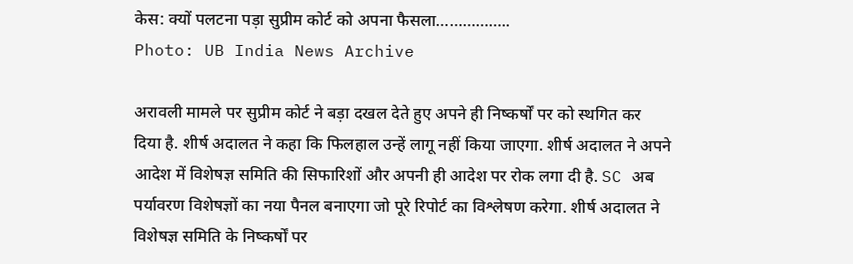केस: क्यों पलटना पड़ा सुप्रीम कोर्ट को अपना फैसला……………..
Photo: UB India News Archive

अरावली मामले पर सुप्रीम कोर्ट ने बड़ा दखल देते हुए अपने ही निष्कर्षों पर को स्थगित कर दिया है. शीर्ष अदालत ने कहा कि फिलहाल उन्हें लागू नहीं किया जाएगा. शीर्ष अदालत ने अपने आदेश में विशेषज्ञ समिति की सिफारिशों और अपनी ही आदेश पर रोक लगा दी है. SC अब पर्यावरण विशेषज्ञों का नया पैनल बनाएगा जो पूरे रिपोर्ट का विश्लेषण करेगा. शीर्ष अदालत ने विशेषज्ञ समिति के निष्कर्षों पर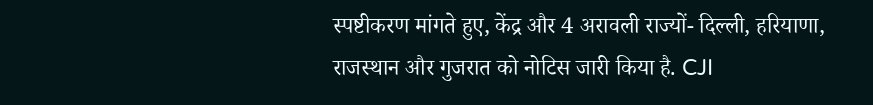स्पष्टीकरण मांगते हुए, केंद्र और 4 अरावली राज्यों- दिल्ली, हरियाणा, राजस्थान और गुजरात को नोटिस जारी किया है. CJI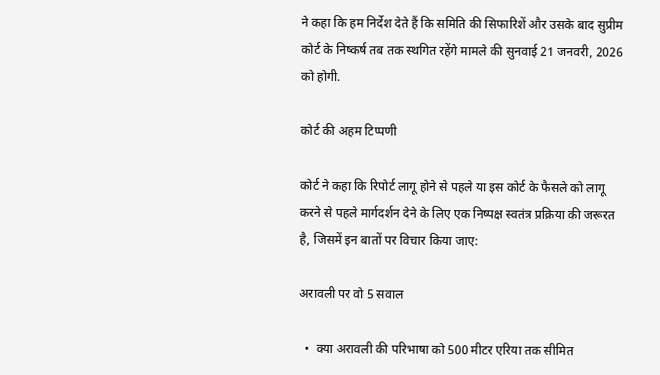ने कहा कि हम निर्देश देते हैं कि समिति की सिफारिशें और उसके बाद सुप्रीम कोर्ट के निष्कर्ष तब तक स्थगित रहेंगे मामले की सुनवाई 21 जनवरी, 2026 को होगी.

कोर्ट की अहम टिप्पणी

कोर्ट ने कहा कि रिपोर्ट लागू होने से पहले या इस कोर्ट के फैसले को लागू करने से पहले मार्गदर्शन देने के लिए एक निष्पक्ष स्वतंत्र प्रक्रिया की जरूरत है, जिसमें इन बातों पर विचार किया जाए:

अरावली पर वो 5 सवाल

  •  क्या अरावली की परिभाषा को 500 मीटर एरिया तक सीमित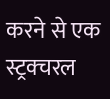करने से एक स्ट्रक्चरल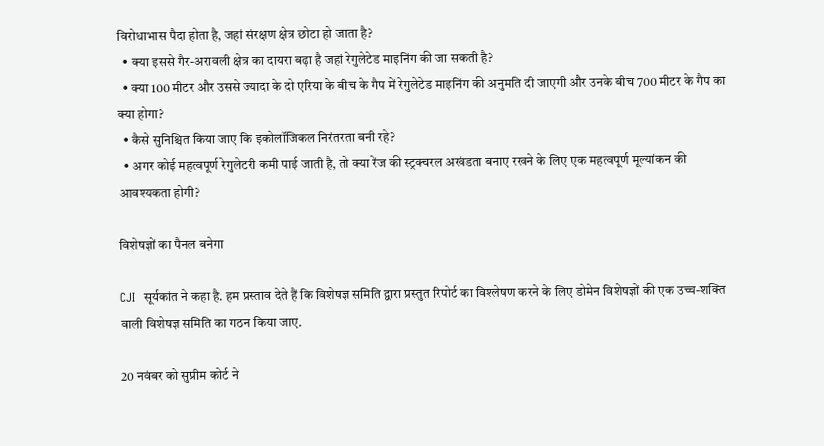विरोधाभास पैदा होता है, जहां संरक्षण क्षेत्र छोटा हो जाता है?
  • क्या इससे गैर-अरावली क्षेत्र का दायरा बढ़ा है जहां रेगुलेटेड माइनिंग की जा सकती है?
  • क्या 100 मीटर और उससे ज्यादा के दो एरिया के बीच के गैप में रेगुलेटेड माइनिंग की अनुमति दी जाएगी और उनके बीच 700 मीटर के गैप का क्या होगा?
  • कैसे सुनिश्चित किया जाए कि इकोलॉजिकल निरंतरता बनी रहे?
  • अगर कोई महत्वपूर्ण रेगुलेटरी कमी पाई जाती है, तो क्या रेंज की स्ट्रक्चरल अखंडता बनाए रखने के लिए एक महत्वपूर्ण मूल्यांकन की आवश्यकता होगी?

विशेषज्ञों का पैनल बनेगा

CJI  सूर्यकांत ने कहा है. हम प्रस्ताव देते हैं कि विशेषज्ञ समिति द्वारा प्रस्तुत रिपोर्ट का विश्लेषण करने के लिए डोमेन विशेषज्ञों की एक उच्च-शक्ति वाली विशेषज्ञ समिति का गठन किया जाए.

20 नवंबर को सुप्रीम कोर्ट ने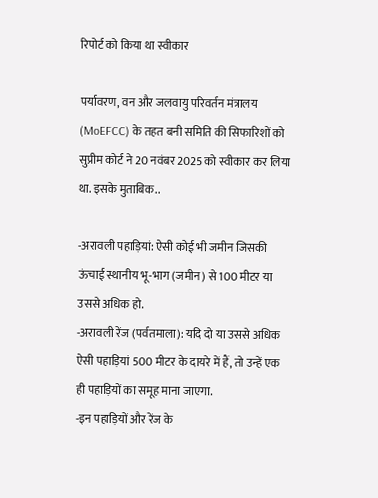रिपोर्ट को किया था स्वीकार

पर्यावरण, वन और जलवायु परिवर्तन मंत्रालय (MoEFCC) के तहत बनी समिति की सिफारिशों को सुप्रीम कोर्ट ने 20 नवंबर 2025 को स्वीकार कर लिया था. इसके मुताबिक..

-अरावली पहाड़ियां: ऐसी कोई भी जमीन जिसकी ऊंचाई स्थानीय भू-भाग (जमीन) से 100 मीटर या उससे अधिक हो.
-अरावली रेंज (पर्वतमाला): यदि दो या उससे अधिक ऐसी पहाड़ियां 500 मीटर के दायरे में हैं, तो उन्हें एक ही पहाड़ियों का समूह माना जाएगा.
-इन पहाड़ियों और रेंज के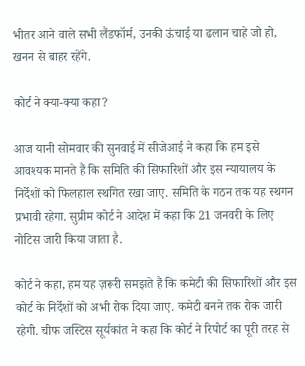भीतर आने वाले सभी लैंडफॉर्म, उनकी ऊंचाई या ढलान चाहे जो हो, खनन से बाहर रहेंगे.

कोर्ट ने क्या-क्या कहा?

आज यानी सोमवार की सुनवाई में सीजेआई ने कहा कि हम इसे आवश्यक मानते हैं कि समिति की सिफारिशों और इस न्यायालय के निर्देशों को फिलहाल स्थगित रखा जाए. समिति के गठन तक यह स्थगन प्रभावी रहेगा. सुप्रीम कोर्ट ने आदेश में कहा कि 21 जनवरी के लिए नोटिस जारी किया जाता है.

कोर्ट ने कहा, हम यह ज़रूरी समझते हैं कि कमेटी की सिफारिशों और इस कोर्ट के निर्देशों को अभी रोक दिया जाए. कमेटी बनने तक रोक जारी रहेगी. चीफ जस्टिस सूर्यकांत ने कहा कि कोर्ट ने रिपोर्ट का पूरी तरह से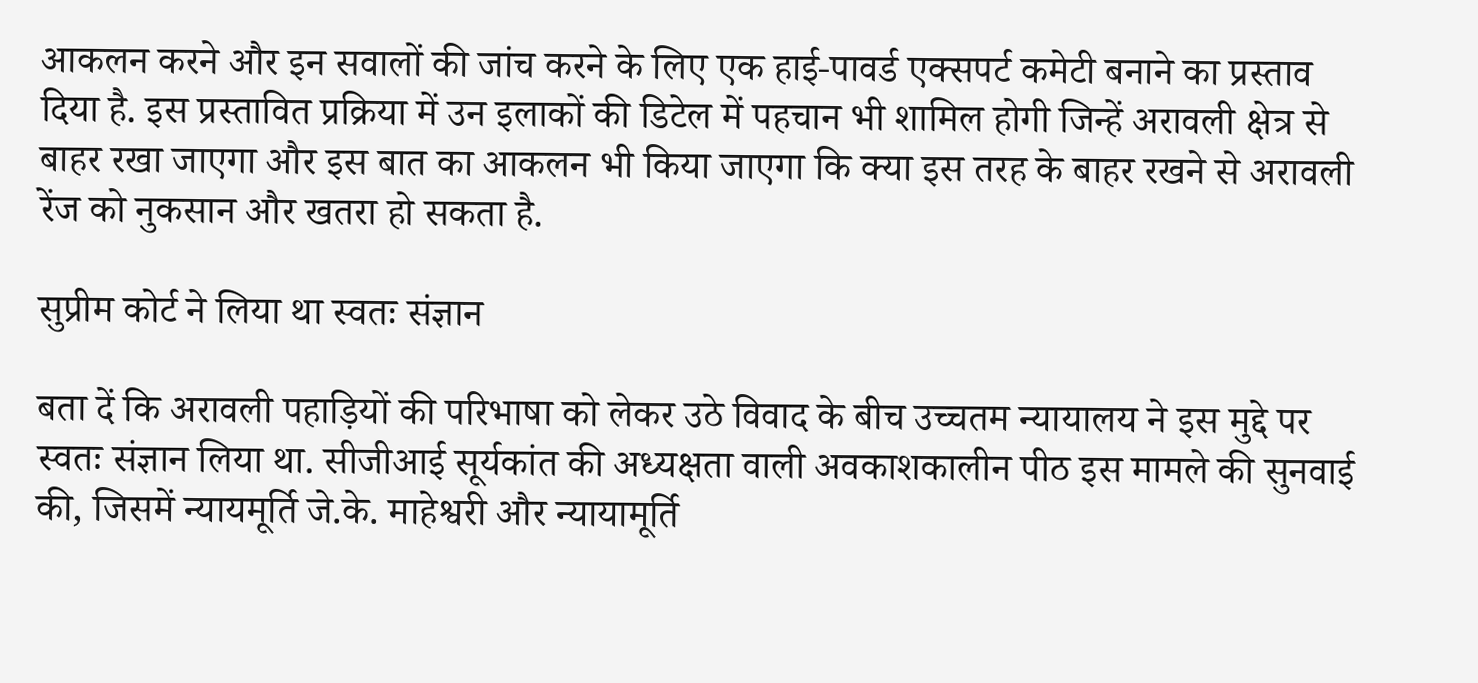आकलन करने और इन सवालों की जांच करने के लिए एक हाई-पावर्ड एक्सपर्ट कमेटी बनाने का प्रस्ताव दिया है. इस प्रस्तावित प्रक्रिया में उन इलाकों की डिटेल में पहचान भी शामिल होगी जिन्हें अरावली क्षेत्र से बाहर रखा जाएगा और इस बात का आकलन भी किया जाएगा कि क्या इस तरह के बाहर रखने से अरावली रेंज को नुकसान और खतरा हो सकता है.

सुप्रीम कोर्ट ने लिया था स्वतः संज्ञान

बता दें कि अरावली पहाड़ियों की परिभाषा को लेकर उठे विवाद के बीच उच्चतम न्यायालय ने इस मुद्दे पर स्वतः संज्ञान लिया था. सीजीआई सूर्यकांत की अध्यक्षता वाली अवकाशकालीन पीठ इस मामले की सुनवाई की, जिसमें न्यायमूर्ति जे.के. माहेश्वरी और न्यायामूर्ति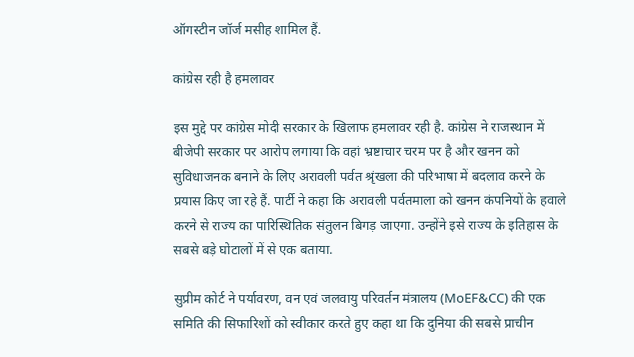ऑगस्टीन जॉर्ज मसीह शामिल हैं.

कांग्रेस रही है हमलावर

इस मुद्दे पर कांग्रेस मोदी सरकार के खिलाफ हमलावर रही है. कांग्रेस ने राजस्थान में बीजेपी सरकार पर आरोप लगाया कि वहां भ्रष्टाचार चरम पर है और खनन को सुविधाजनक बनाने के लिए अरावली पर्वत श्रृंखला की परिभाषा में बदलाव करने के प्रयास किए जा रहे हैं. पार्टी ने कहा कि अरावली पर्वतमाला को खनन कंपनियों के हवाले करने से राज्य का पारिस्थितिक संतुलन बिगड़ जाएगा. उन्होंने इसे राज्य के इतिहास के सबसे बड़े घोटालों में से एक बताया.

सुप्रीम कोर्ट ने पर्यावरण, वन एवं जलवायु परिवर्तन मंत्रालय (MoEF&CC) की एक समिति की सिफारिशों को स्वीकार करते हुए कहा था कि दुनिया की सबसे प्राचीन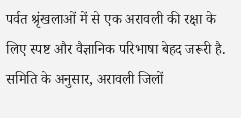पर्वत श्रृंखलाओं में से एक अरावली की रक्षा के लिए स्पष्ट और वैज्ञानिक परिभाषा बेहद जरूरी है. समिति के अनुसार, अरावली जिलों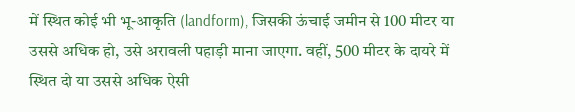में स्थित कोई भी भू-आकृति (landform), जिसकी ऊंचाई जमीन से 100 मीटर या उससे अधिक हो, उसे अरावली पहाड़ी माना जाएगा. वहीं, 500 मीटर के दायरे में स्थित दो या उससे अधिक ऐसी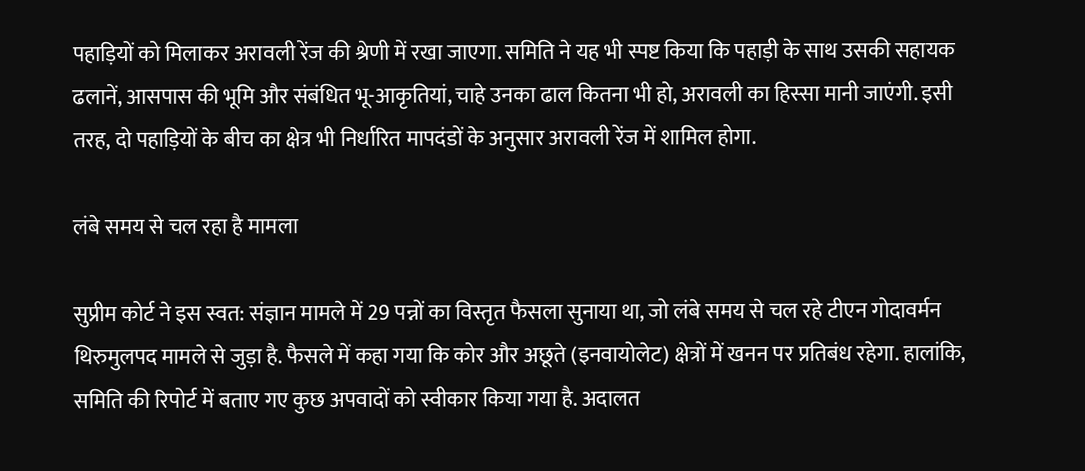पहाड़ियों को मिलाकर अरावली रेंज की श्रेणी में रखा जाएगा. समिति ने यह भी स्पष्ट किया कि पहाड़ी के साथ उसकी सहायक ढलानें, आसपास की भूमि और संबंधित भू-आकृतियां, चाहे उनका ढाल कितना भी हो, अरावली का हिस्सा मानी जाएंगी. इसी तरह, दो पहाड़ियों के बीच का क्षेत्र भी निर्धारित मापदंडों के अनुसार अरावली रेंज में शामिल होगा.

लंबे समय से चल रहा है मामला

सुप्रीम कोर्ट ने इस स्वत: संज्ञान मामले में 29 पन्नों का विस्तृत फैसला सुनाया था, जो लंबे समय से चल रहे टीएन गोदावर्मन थिरुमुलपद मामले से जुड़ा है. फैसले में कहा गया कि कोर और अछूते (इनवायोलेट) क्षेत्रों में खनन पर प्रतिबंध रहेगा. हालांकि, समिति की रिपोर्ट में बताए गए कुछ अपवादों को स्वीकार किया गया है. अदालत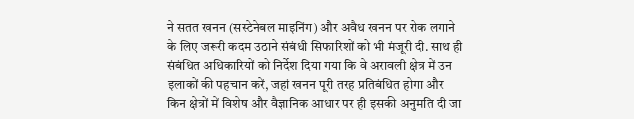ने सतत खनन (सस्टेनेबल माइनिंग) और अवैध खनन पर रोक लगाने के लिए जरूरी कदम उठाने संबंधी सिफारिशों को भी मंजूरी दी. साथ ही संबंधित अधिकारियों को निर्देश दिया गया कि वे अरावली क्षेत्र में उन इलाकों की पहचान करें, जहां खनन पूरी तरह प्रतिबंधित होगा और किन क्षेत्रों में विशेष और वैज्ञानिक आधार पर ही इसकी अनुमति दी जा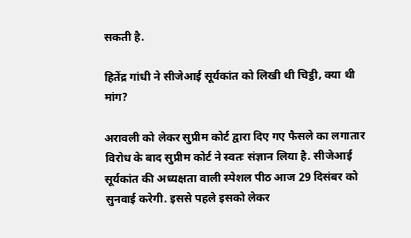सकती है.

हितेंद्र गांधी ने सीजेआई सूर्यकांत को लिखी थी चिट्ठी, क्‍या थी मांग?

अरावली को लेकर सुप्रीम कोर्ट द्वारा दिए गए फैसले का लगातार विरोध के बाद सुप्रीम कोर्ट ने स्वतः संज्ञान लिया है. सीजेआई सूर्यकांत की अध्यक्षता वाली स्पेशल पीठ आज 29 दिसंबर को सुनवाई करेगी. इससे पहले इसको लेकर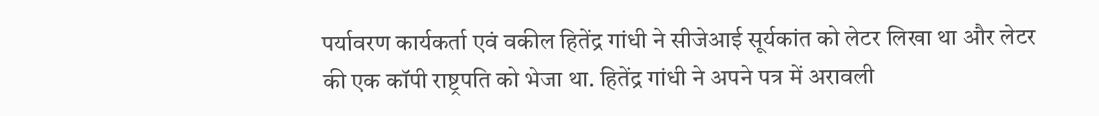पर्यावरण कार्यकर्ता एवं वकील हितेंद्र गांधी ने सीजेआई सूर्यकांत को लेटर लिखा था और लेटर की एक कॉपी राष्ट्रपति को भेजा था. हितेंद्र गांधी ने अपने पत्र में अरावली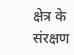क्षेत्र के संरक्षण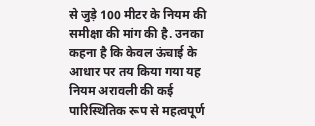से जुड़े 100 मीटर के नियम की समीक्षा की मांग की है. उनका कहना है कि केवल ऊंचाई के आधार पर तय किया गया यह नियम अरावली की कई पारिस्थितिक रूप से महत्वपूर्ण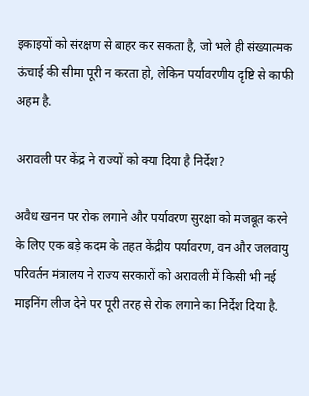इकाइयों को संरक्षण से बाहर कर सकता है, जो भले ही संख्यात्मक ऊंचाई की सीमा पूरी न करता हो, लेकिन पर्यावरणीय दृष्टि से काफी अहम है.

अरावली पर केंद्र ने राज्‍यों को क्‍या दिया है निर्देश?

अवैध खनन पर रोक लगाने और पर्यावरण सुरक्षा को मजबूत करने के लिए एक बड़े कदम के तहत केंद्रीय पर्यावरण, वन और जलवायु परिवर्तन मंत्रालय ने राज्य सरकारों को अरावली में किसी भी नई माइनिंग लीज देने पर पूरी तरह से रोक लगाने का निर्देश दिया है.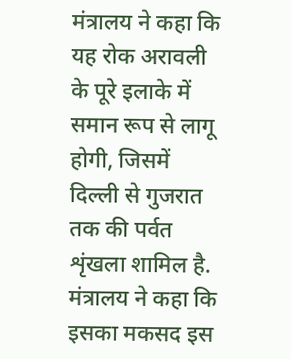मंत्रालय ने कहा कि यह रोक अरावली के पूरे इलाके में समान रूप से लागू होगी, जिसमें दिल्ली से गुजरात तक की पर्वत शृंखला शामिल है. मंत्रालय ने कहा कि इसका मकसद इस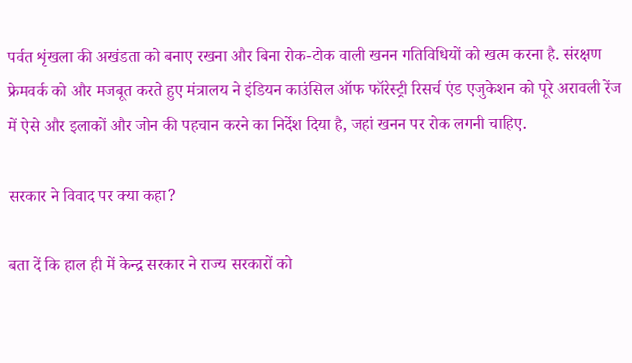पर्वत शृंखला की अखंडता को बनाए रखना और बिना रोक-टोक वाली खनन गतिविधियों को खत्म करना है. संरक्षण फ्रेमवर्क को और मजबूत करते हुए मंत्रालय ने इंडियन काउंसिल ऑफ फॉरेस्ट्री रिसर्च एंड एजुकेशन को पूरे अरावली रेंज में ऐसे और इलाकों और जोन की पहचान करने का निर्देश दिया है, जहां खनन पर रोक लगनी चाहिए.

सरकार ने विवाद पर क्या कहा?

बता दें कि हाल ही में केन्‍द्र सरकार ने राज्य सरकारों को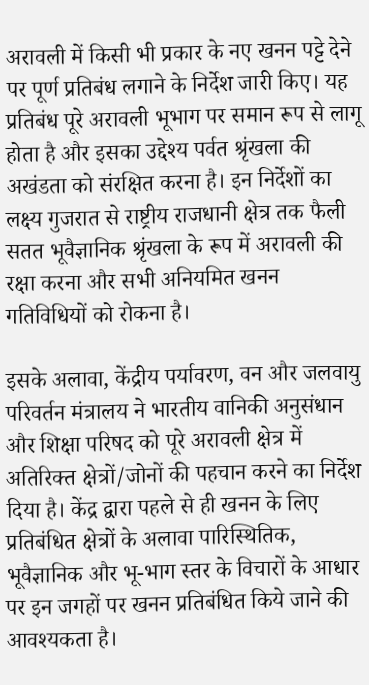अरावली में किसी भी प्रकार के नए खनन पट्टे देने पर पूर्ण प्रतिबंध लगाने के निर्देश जारी किए। यह प्रतिबंध पूरे अरावली भूभाग पर समान रूप से लागू होता है और इसका उद्देश्य पर्वत श्रृंखला की अखंडता को संरक्षित करना है। इन निर्देशों का लक्ष्य गुजरात से राष्ट्रीय राजधानी क्षेत्र तक फैली सतत भूवैज्ञानिक श्रृंखला के रूप में अरावली की रक्षा करना और सभी अनियमित खनन गतिविधियों को रोकना है।

इसके अलावा, केंद्रीय पर्यावरण, वन और जलवायु परिवर्तन मंत्रालय ने भारतीय वानिकी अनुसंधान और शिक्षा परिषद को पूरे अरावली क्षेत्र में अतिरिक्त क्षेत्रों/जोनों की पहचान करने का निर्देश दिया है। केंद्र द्वारा पहले से ही खनन के लिए प्रतिबंधित क्षेत्रों के अलावा पारिस्थितिक, भूवैज्ञानिक और भू-भाग स्तर के विचारों के आधार पर इन जगहों पर खनन प्रतिबंधित किये जाने की आवश्यकता है।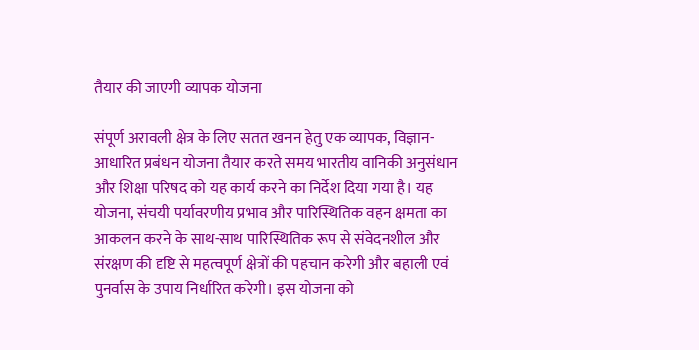तैयार की जाएगी व्यापक योजना

संपूर्ण अरावली क्षेत्र के लिए सतत खनन हेतु एक व्यापक, विज्ञान-आधारित प्रबंधन योजना तैयार करते समय भारतीय वानिकी अनुसंधान और शिक्षा परिषद को यह कार्य करने का निर्देश दिया गया है। यह योजना, संचयी पर्यावरणीय प्रभाव और पारिस्थितिक वहन क्षमता का आकलन करने के साथ-साथ पारिस्थितिक रूप से संवेदनशील और संरक्षण की दृष्टि से महत्वपूर्ण क्षेत्रों की पहचान करेगी और बहाली एवं पुनर्वास के उपाय निर्धारित करेगी। इस योजना को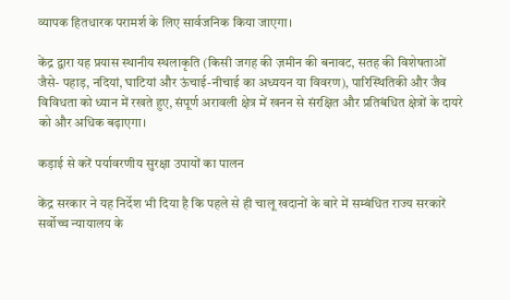व्यापक हितधारक परामर्श के लिए सार्वजनिक किया जाएगा।

केंद्र द्वारा यह प्रयास स्थानीय स्थलाकृति (किसी जगह की ज़मीन की बनावट, सतह की विशेषताओं जैसे- पहाड़, नदियां, घाटियां और ऊंचाई-नीचाई का अध्ययन या विवरण), पारिस्थितिकी और जैव विविधता को ध्यान में रखते हुए, संपूर्ण अरावली क्षेत्र में खनन से संरक्षित और प्रतिबंधित क्षेत्रों के दायरे को और अधिक बढ़ाएगा।

कड़ाई से करें पर्यावरणीय सुरक्षा उपायों का पालन

केंद्र सरकार ने यह निर्देश भी दिया है कि पहले से ही चालू खदानों के बारे में सम्बंधित राज्य सरकारें सर्वोच्च न्यायालय के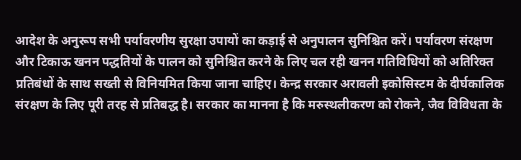आदेश के अनुरूप सभी पर्यावरणीय सुरक्षा उपायों का कड़ाई से अनुपालन सुनिश्चित करें। पर्यावरण संरक्षण और टिकाऊ खनन पद्धतियों के पालन को सुनिश्चित करने के लिए चल रही खनन गतिविधियों को अतिरिक्त प्रतिबंधों के साथ सख्ती से विनियमित किया जाना चाहिए। केन्द्र सरकार अरावली इकोसिस्टम के दीर्घकालिक संरक्षण के लिए पूरी तरह से प्रतिबद्ध है। सरकार का मानना है कि मरुस्थलीकरण को रोकने, जैव विविधता के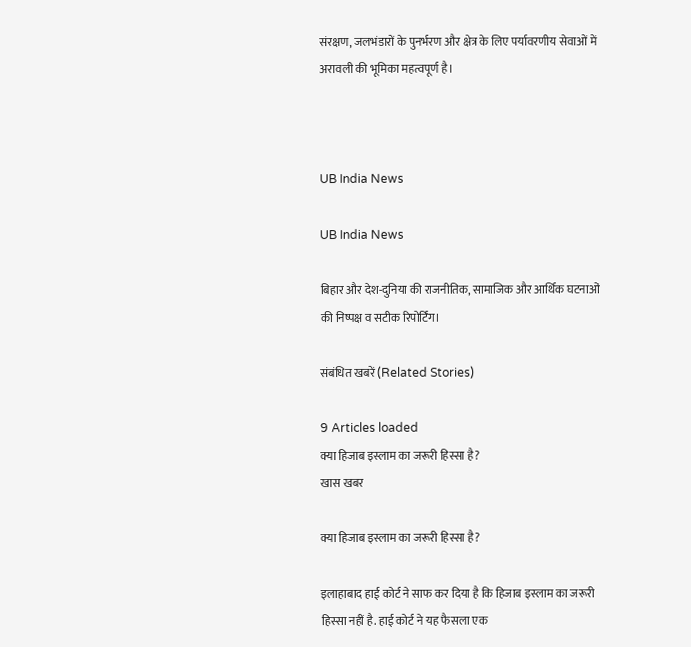संरक्षण, जलभंडारों के पुनर्भरण और क्षेत्र के लिए पर्यावरणीय सेवाओं में अरावली की भूमिका महत्वपूर्ण है।



UB India News

UB India News

बिहार और देश-दुनिया की राजनीतिक, सामाजिक और आर्थिक घटनाओं की निष्पक्ष व सटीक रिपोर्टिंग।

संबंधित खबरें (Related Stories)

9 Articles loaded
क्या हिजाब इस्लाम का जरूरी हिस्सा है?
खास खबर

क्या हिजाब इस्लाम का जरूरी हिस्सा है?

इलाहाबाद हाई कोर्ट ने साफ कर दिया है कि हिजाब इस्लाम का जरूरी हिस्सा नहीं है. हाई कोर्ट ने यह फैसला एक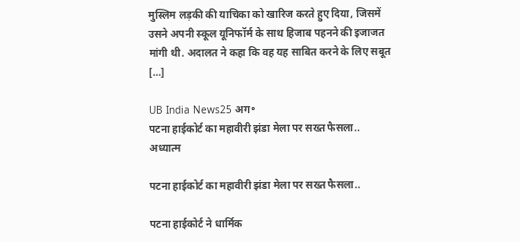मुस्लिम लड़की की याचिका को खारिज करते हुए दिया, जिसमें उसने अपनी स्कूल यूनिफॉर्म के साथ हिजाब पहनने की इजाजत मांगी थी. अदालत ने कहा कि वह यह साबित करने के लिए सबूत […]

UB India News25 अग॰
पटना हाईकोर्ट का महावीरी झंडा मेला पर सख्त फैसला..
अध्यात्म

पटना हाईकोर्ट का महावीरी झंडा मेला पर सख्त फैसला..

पटना हाईकोर्ट ने धार्मिक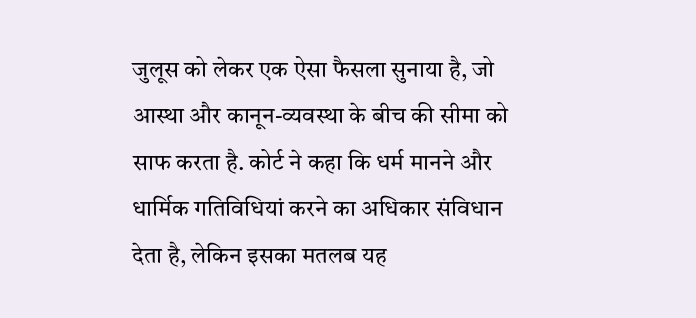जुलूस को लेकर एक ऐसा फैसला सुनाया है, जो आस्था और कानून-व्यवस्था के बीच की सीमा को साफ करता है. कोर्ट ने कहा कि धर्म मानने और धार्मिक गतिविधियां करने का अधिकार संविधान देता है, लेकिन इसका मतलब यह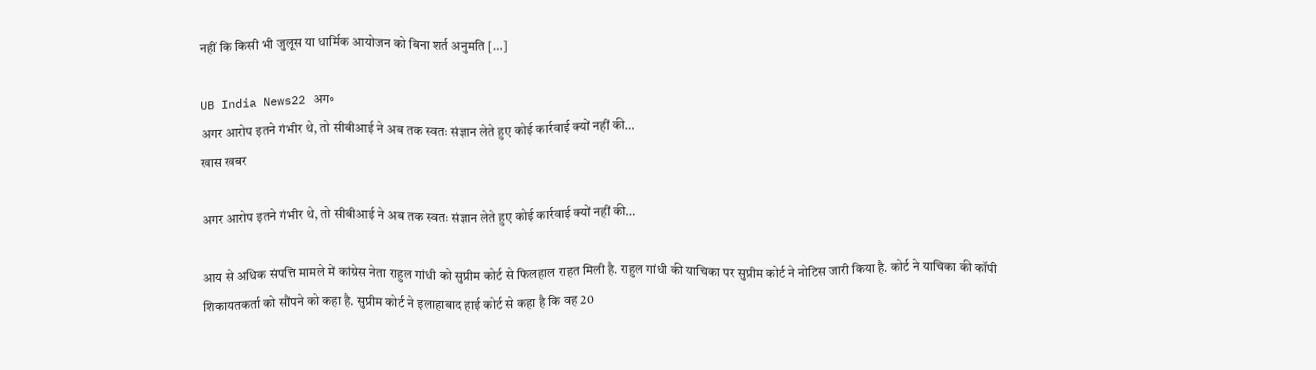नहीं कि किसी भी जुलूस या धार्मिक आयोजन को बिना शर्त अनुमति […]

UB India News22 अग॰
अगर आरोप इतने गंभीर थे, तो सीबीआई ने अब तक स्वतः संज्ञान लेते हुए कोई कार्रवाई क्यों नहीं की…
खास खबर

अगर आरोप इतने गंभीर थे, तो सीबीआई ने अब तक स्वतः संज्ञान लेते हुए कोई कार्रवाई क्यों नहीं की…

आय से अधिक संपत्ति मामले में कांग्रेस नेता राहुल गांधी को सुप्रीम कोर्ट से फिलहाल राहत मिली है. राहुल गांधी की याचिका पर सुप्रीम कोर्ट ने नोटिस जारी किया है. कोर्ट ने याचिका की कॉपी शिकायतकर्ता को सौंपने को कहा है. सुप्रीम कोर्ट ने इलाहाबाद हाई कोर्ट से कहा है कि वह 20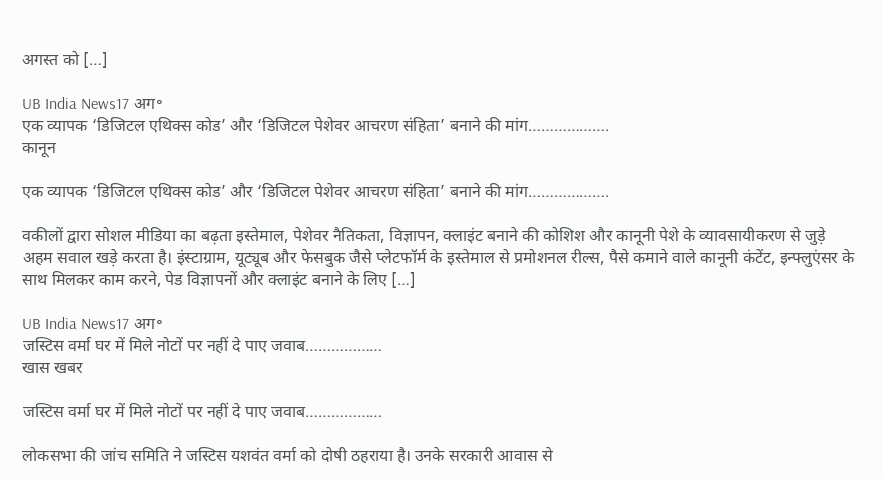अगस्त को […]

UB India News17 अग॰
एक व्यापक ‘डिजिटल एथिक्स कोड’ और ‘डिजिटल पेशेवर आचरण संहिता’ बनाने की मांग……………….
कानून

एक व्यापक ‘डिजिटल एथिक्स कोड’ और ‘डिजिटल पेशेवर आचरण संहिता’ बनाने की मांग……………….

वकीलों द्वारा सोशल मीडिया का बढ़ता इस्तेमाल, पेशेवर नैतिकता, विज्ञापन, क्लाइंट बनाने की कोशिश और कानूनी पेशे के व्यावसायीकरण से जुड़े अहम सवाल खड़े करता है। इंस्टाग्राम, यूट्यूब और फेसबुक जैसे प्लेटफॉर्म के इस्तेमाल से प्रमोशनल रील्स, पैसे कमाने वाले कानूनी कंटेंट, इन्फ्लुएंसर के साथ मिलकर काम करने, पेड विज्ञापनों और क्लाइंट बनाने के लिए […]

UB India News17 अग॰
जस्टिस वर्मा घर में मिले नोटों पर नहीं दे पाए जवाब………………
खास खबर

जस्टिस वर्मा घर में मिले नोटों पर नहीं दे पाए जवाब………………

लोकसभा की जांच समिति ने जस्टिस यशवंत वर्मा को दोषी ठहराया है। उनके सरकारी आवास से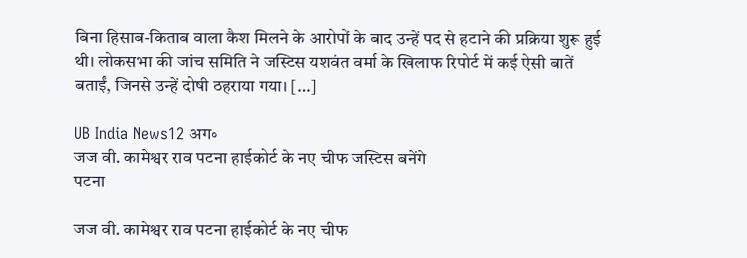बिना हिसाब-किताब वाला कैश मिलने के आरोपों के बाद उन्हें पद से हटाने की प्रक्रिया शुरू हुई थी। लोकसभा की जांच समिति ने जस्टिस यशवंत वर्मा के खिलाफ रिपोर्ट में कई ऐसी बातें बताईं, जिनसे उन्हें दोषी ठहराया गया। […]

UB India News12 अग॰
जज वी. कामेश्वर राव पटना हाईकोर्ट के नए चीफ जस्टिस बनेंगे
पटना

जज वी. कामेश्वर राव पटना हाईकोर्ट के नए चीफ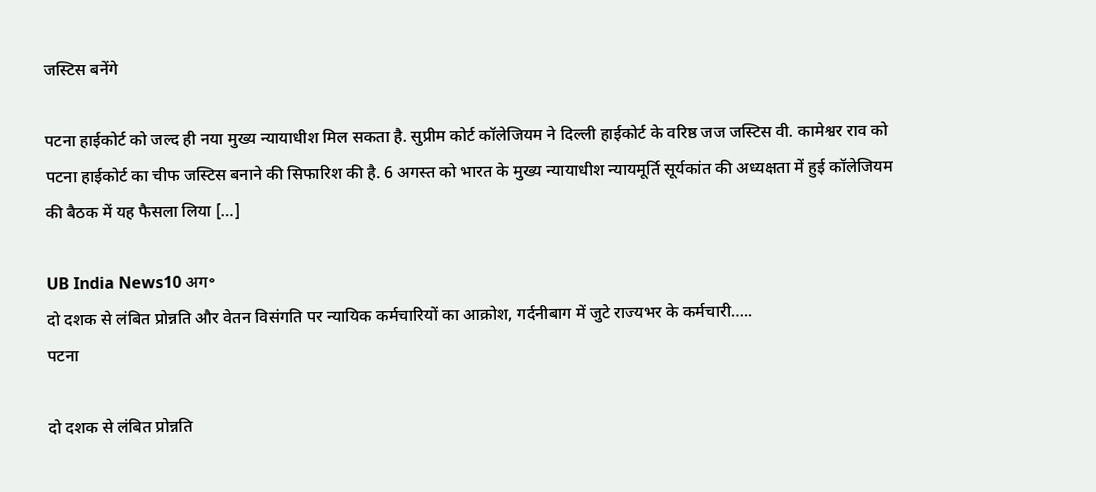जस्टिस बनेंगे

पटना हाईकोर्ट को जल्द ही नया मुख्य न्यायाधीश मिल सकता है. सुप्रीम कोर्ट कॉलेजियम ने दिल्ली हाईकोर्ट के वरिष्ठ जज जस्टिस वी. कामेश्वर राव को पटना हाईकोर्ट का चीफ जस्टिस बनाने की सिफारिश की है. 6 अगस्त को भारत के मुख्य न्यायाधीश न्यायमूर्ति सूर्यकांत की अध्यक्षता में हुई कॉलेजियम की बैठक में यह फैसला लिया […]

UB India News10 अग॰
दो दशक से लंबित प्रोन्नति और वेतन विसंगति पर न्यायिक कर्मचारियों का आक्रोश, गर्दनीबाग में जुटे राज्यभर के कर्मचारी…..
पटना

दो दशक से लंबित प्रोन्नति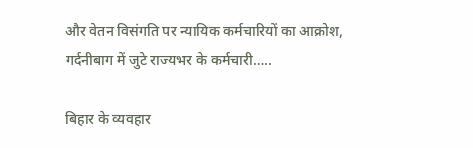और वेतन विसंगति पर न्यायिक कर्मचारियों का आक्रोश, गर्दनीबाग में जुटे राज्यभर के कर्मचारी…..

बिहार के व्यवहार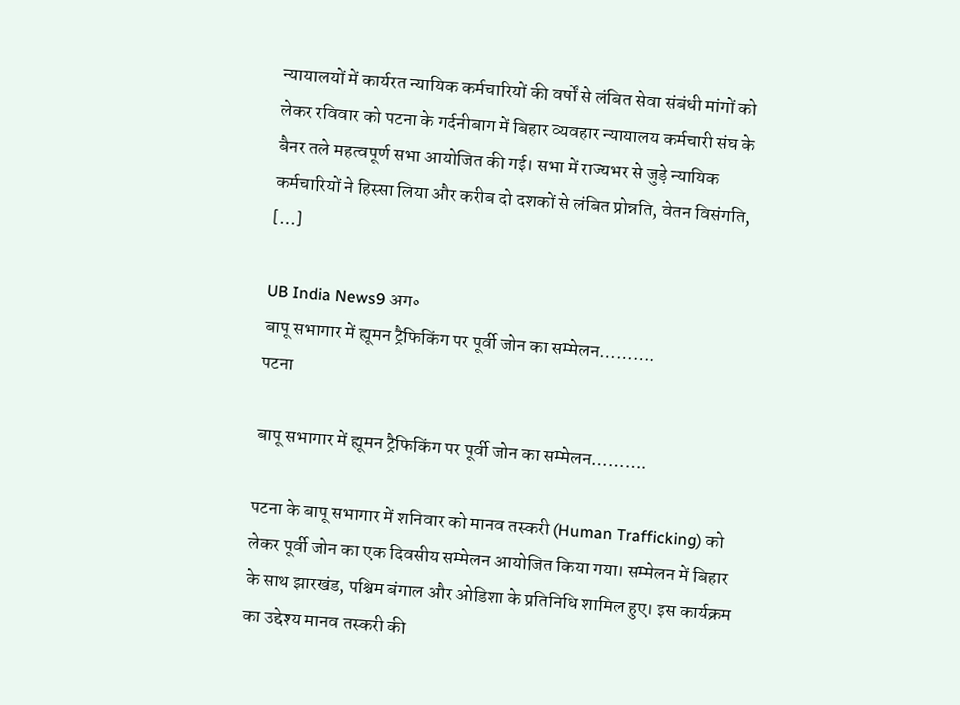न्यायालयों में कार्यरत न्यायिक कर्मचारियों की वर्षों से लंबित सेवा संबंधी मांगों को लेकर रविवार को पटना के गर्दनीबाग में बिहार व्यवहार न्यायालय कर्मचारी संघ के बैनर तले महत्वपूर्ण सभा आयोजित की गई। सभा में राज्यभर से जुड़े न्यायिक कर्मचारियों ने हिस्सा लिया और करीब दो दशकों से लंबित प्रोन्नति, वेतन विसंगति, […]

UB India News9 अग॰
बापू सभागार में ह्यूमन ट्रैफिकिंग पर पूर्वी जोन का सम्मेलन……….
पटना

बापू सभागार में ह्यूमन ट्रैफिकिंग पर पूर्वी जोन का सम्मेलन……….

पटना के बापू सभागार में शनिवार को मानव तस्करी (Human Trafficking) को लेकर पूर्वी जोन का एक दिवसीय सम्मेलन आयोजित किया गया। सम्मेलन में बिहार के साथ झारखंड, पश्चिम बंगाल और ओडिशा के प्रतिनिधि शामिल हुए। इस कार्यक्रम का उद्देश्य मानव तस्करी की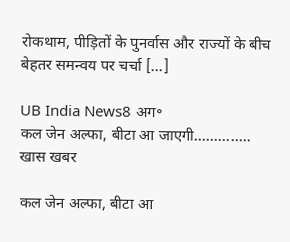रोकथाम, पीड़ितों के पुनर्वास और राज्यों के बीच बेहतर समन्वय पर चर्चा […]

UB India News8 अग॰
कल जेन अल्फा, बीटा आ जाएगी…………..
खास खबर

कल जेन अल्फा, बीटा आ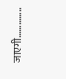जाएगी…………..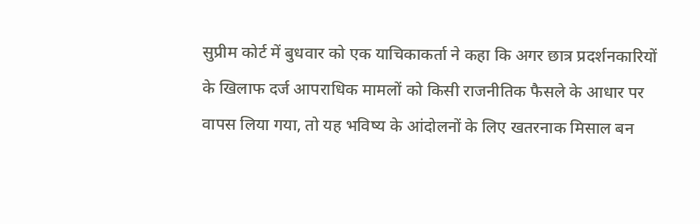सुप्रीम कोर्ट में बुधवार को एक याचिकाकर्ता ने कहा कि अगर छात्र प्रदर्शनकारियों के खिलाफ दर्ज आपराधिक मामलों को किसी राजनीतिक फैसले के आधार पर वापस लिया गया, तो यह भविष्य के आंदोलनों के लिए खतरनाक मिसाल बन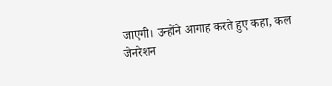जाएगी। उन्होंने आगाह करते हुए कहा, कल जेनरेशन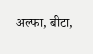अल्फा, बीटा,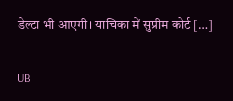डेल्टा भी आएगी। याचिका में सुप्रीम कोर्ट […]

UB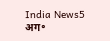India News5 अग॰